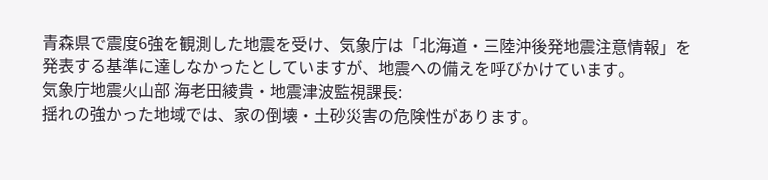青森県で震度6強を観測した地震を受け、気象庁は「北海道・三陸沖後発地震注意情報」を発表する基準に達しなかったとしていますが、地震への備えを呼びかけています。
気象庁地震火山部 海老田綾貴・地震津波監視課長:
揺れの強かった地域では、家の倒壊・土砂災害の危険性があります。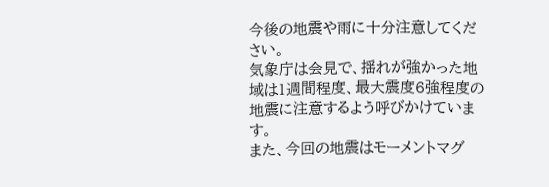今後の地震や雨に十分注意してください。
気象庁は会見で、揺れが強かった地域は1週間程度、最大震度6強程度の地震に注意するよう呼びかけています。
また、今回の地震はモーメントマグ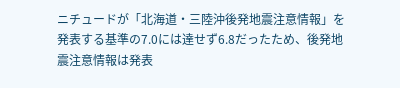ニチュードが「北海道・三陸沖後発地震注意情報」を発表する基準の7.0には達せず6.8だったため、後発地震注意情報は発表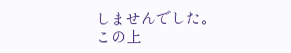しませんでした。
この上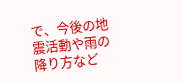で、今後の地震活動や雨の降り方など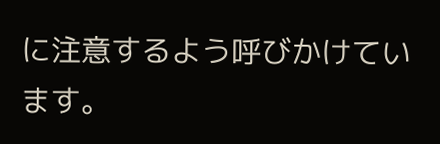に注意するよう呼びかけています。